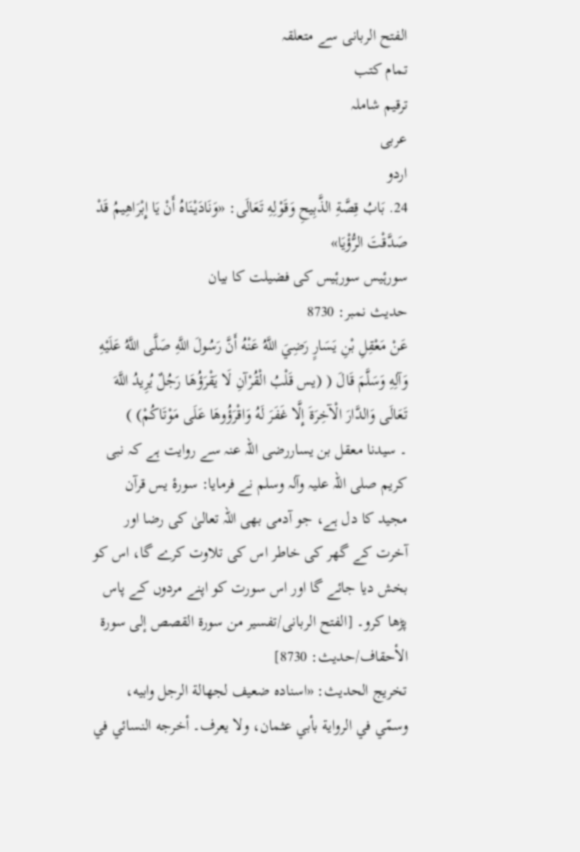الفتح الربانی سے متعلقہ
تمام کتب
ترقیم شاملہ
عربی
اردو
24. بَابُ قِصَّةِ الذَّبِيحِ وَقَوْلِهِ تَعَالَى: «وَنَادَيْنَاهُ أَنْ يَا إِبْرَاهِيمُ قَدْ صَدَّقْتَ الرُّؤْيَا»
سورۂیس سورۂیس کی فضیلت کا بیان
حدیث نمبر: 8730
عَنْ مَعْقِلِ بْنِ يَسَارٍ رَضِيَ اللَّهُ عَنْهُ أَنَّ رَسُولَ اللَّهِ صَلَّى اللَّهُ عَلَيْهِ وَآلِهِ وَسَلَّمَ قَالَ ( (يس قَلْبُ الْقُرْآنِ لَا يَقْرَؤُهَا رَجُلٌ يُرِيدُ اللَّهَ تَعَالَى وَالدَّارَ الْآخِرَةَ إِلَّا غَفَرَ لَهُ وَاقْرَؤُوهَا عَلَى مَوْتَاكُمْ) )
۔ سیدنا معقل بن یساررضی اللہ عنہ سے روایت ہے کہ نبی کریم صلی اللہ علیہ وآلہ وسلم نے فرمایا: سورۂ یس قرآن مجید کا دل ہے، جو آدمی بھی اللہ تعالیٰ کی رضا اور آخرت کے گھر کی خاطر اس کی تلاوت کرے گا، اس کو بخش دیا جائے گا اور اس سورت کو اپنے مردوں کے پاس پڑھا کرو۔ [الفتح الربانی/تفسير من سورة القصص إلى سورة الأحقاف/حدیث: 8730]
تخریج الحدیث: «اسناده ضعيف لجھالة الرجل وابيه، وسمّي في الرواية بأبي عثمان، ولا يعرف۔ أخرجه النسائي في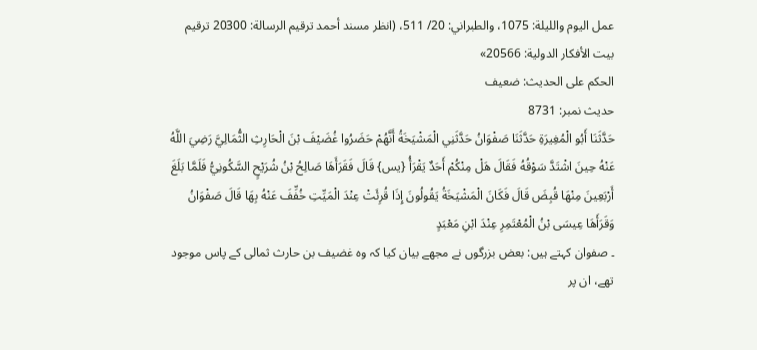عمل اليوم والليلة: 1075، والطبراني: 20/ 511، (انظر مسند أحمد ترقيم الرسالة: 20300 ترقیم بيت الأفكار الدولية: 20566»
الحكم على الحديث: ضعیف
حدیث نمبر: 8731
حَدَّثَنَا أَبُو الْمُغِيرَةِ حَدَّثَنَا صَفْوَانُ حَدَّثَنِي الْمَشْيَخَةُ أَنَّهُمْ حَضَرُوا غُضَيْفَ بْنَ الْحَارِثِ الثُّمَالِيَّ رَضِيَ اللَّهُ عَنْهُ حِينَ اشْتَدَّ سَوْقُهُ فَقَالَ هَلْ مِنْكُمْ أَحَدٌ يَقْرَأُ {يس} قَالَ فَقَرَأَهَا صَالِحُ بْنُ شُرَيْحٍ السَّكُونِيُّ فَلَمَّا بَلَغَ أَرْبَعِينَ مِنْهَا قُبِضَ قَالَ فَكَانَ الْمَشْيَخَةُ يَقُولُونَ إِذَا قُرِئَتْ عِنْدَ الْمَيِّتِ خُفِّفَ عَنْهُ بِهَا قَالَ صَفْوَانُ وَقَرَأَهَا عِيسَى بْنُ الْمُعْتَمِرِ عِنْدَ ابْنِ مَعْبَدٍ
۔ صفوان کہتے ہیں: بعض بزرگوں نے مجھے بیان کیا کہ وہ غضیف بن حارث ثمالی کے پاس موجود تھے، ان پر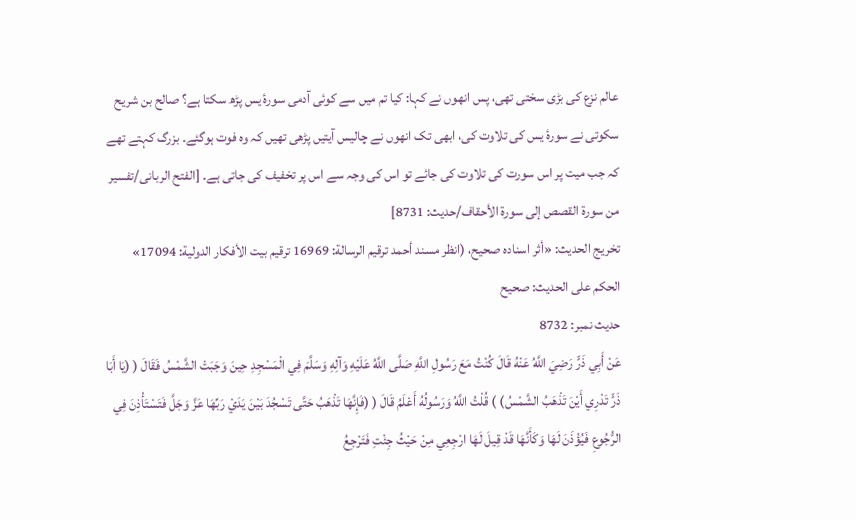عالم نزع کی بڑی سختی تھی، پس انھوں نے کہا: کیا تم میں سے کوئی آدمی سورۂ یس پڑھ سکتا ہے؟ صالح بن شریح سکوتی نے سورۂ یس کی تلاوت کی، ابھی تک انھوں نے چالیس آیتیں پڑھی تھیں کہ وہ فوت ہوگئے۔ بزرگ کہتے تھے کہ جب میت پر اس سورت کی تلاوت کی جائے تو اس کی وجہ سے اس پر تخفیف کی جاتی ہے۔ [الفتح الربانی/تفسير من سورة القصص إلى سورة الأحقاف/حدیث: 8731]
تخریج الحدیث: «أثر اسناده صحيح، (انظر مسند أحمد ترقيم الرسالة: 16969 ترقیم بيت الأفكار الدولية: 17094»
الحكم على الحديث: صحیح
حدیث نمبر: 8732
عَنْ أَبِي ذَرٍّ رَضِيَ اللَّهُ عَنْهُ قَالَ كُنْتُ مَعَ رَسُولِ اللَّهِ صَلَّى اللَّهُ عَلَيْهِ وَآلِهِ وَسَلَّمَ فِي الْمَسْجِدِ حِينَ وَجَبَتْ الشَّمْسُ فَقَالَ ( (يَا أَبَا ذَرٍّ تَدْرِي أَيْنَ تَذْهَبُ الشَّمْسُ) ) قُلْتُ اللَّهُ وَرَسُولُهُ أَعْلَمُ قَالَ ( (فَإِنَّهَا تَذْهَبُ حَتَّى تَسْجُدَ بَيْنَ يَدَيْ رَبِّهَا عَزَّ وَجَلَّ فَتَسْتَأْذِنَ فِي الرُّجُوعِ فَيُؤْذَنَ لَهَا وَكَأَنَّهَا قَدْ قِيلَ لَهَا ارْجِعِي مِنْ حَيْثُ جِئْتِ فَتَرْجِعُ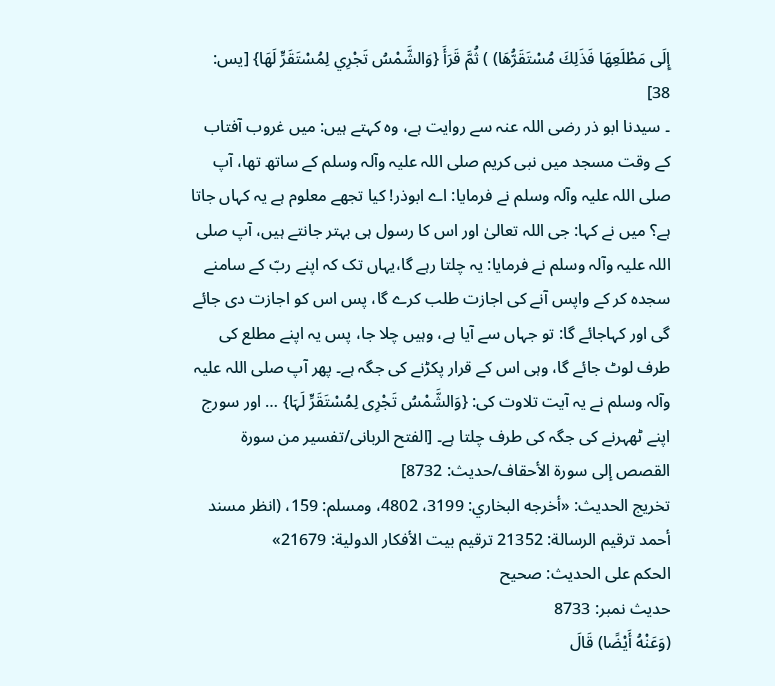إِلَى مَطْلَعِهَا فَذَلِكَ مُسْتَقَرُّهَا) ) ثُمَّ قَرَأَ {وَالشَّمْسُ تَجْرِي لِمُسْتَقَرٍّ لَهَا} [يس: 38]
۔ سیدنا ابو ذر رضی اللہ عنہ سے روایت ہے، وہ کہتے ہیں: میں غروب آفتاب کے وقت مسجد میں نبی کریم صلی اللہ علیہ وآلہ وسلم کے ساتھ تھا، آپ صلی اللہ علیہ وآلہ وسلم نے فرمایا: اے ابوذر! کیا تجھے معلوم ہے یہ کہاں جاتا ہے؟ میں نے کہا: جی اللہ تعالیٰ اور اس کا رسول ہی بہتر جانتے ہیں، آپ صلی اللہ علیہ وآلہ وسلم نے فرمایا: یہ چلتا رہے گا،یہاں تک کہ اپنے ربّ کے سامنے سجدہ کر کے واپس آنے کی اجازت طلب کرے گا، پس اس کو اجازت دی جائے گی اور کہاجائے گا: تو جہاں سے آیا ہے، وہیں چلا جا، پس یہ اپنے مطلع کی طرف لوٹ جائے گا، وہی اس کے قرار پکڑنے کی جگہ ہے۔ پھر آپ صلی اللہ علیہ وآلہ وسلم نے یہ آیت تلاوت کی: {وَالشَّمْسُ تَجْرِی لِمُسْتَقَرٍّ لَہَا} … اور سورج اپنے ٹھہرنے کی جگہ کی طرف چلتا ہے۔ [الفتح الربانی/تفسير من سورة القصص إلى سورة الأحقاف/حدیث: 8732]
تخریج الحدیث: «أخرجه البخاري: 3199، 4802، ومسلم: 159، (انظر مسند أحمد ترقيم الرسالة: 21352 ترقیم بيت الأفكار الدولية: 21679»
الحكم على الحديث: صحیح
حدیث نمبر: 8733
(وَعَنْهُ أَيْضًا) قَالَ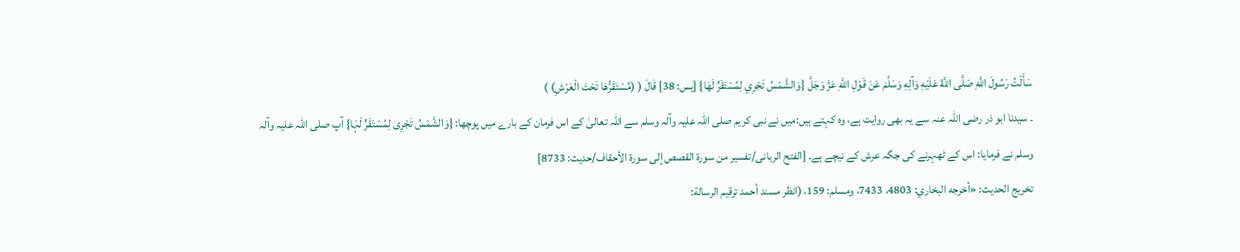سَأَلْتُ رَسُولَ اللَّهِ صَلَّى اللَّهُ عَلَيْهِ وَآلِهِ وَسَلَّمَ عَنْ قَوْلِ اللَّهِ عَزَّ وَجَلَّ {وَالشَّمْسُ تَجْرِي لِمُسْتَقَرٍّ لَهَا} [يس: 38] قَالَ ( (مُسْتَقَرُّهَا تَحْتَ الْعَرْشِ) )
۔ سیدنا ابو ذر رضی اللہ عنہ سے یہ بھی روایت ہے، وہ کہتے ہیں:میں نے نبی کریم صلی اللہ علیہ وآلہ وسلم سے اللہ تعالیٰ کے اس فرمان کے بارے میں پوچھا: {وَالشَّمْسُ تَجْرِی لِمُسْتَقَرٍّ لَہَا} آپ صلی اللہ علیہ وآلہ وسلم نے فرمایا: اس کے ٹھہرنے کی جگہ عرش کے نیچے ہے۔ [الفتح الربانی/تفسير من سورة القصص إلى سورة الأحقاف/حدیث: 8733]
تخریج الحدیث: «أخرجه البخاري: 4803، 7433، ومسلم: 159، (انظر مسند أحمد ترقيم الرسالة: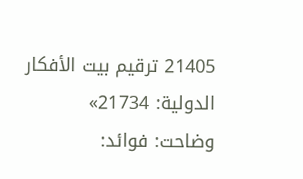21405 ترقیم بيت الأفكار الدولية: 21734»
وضاحت: فوائد: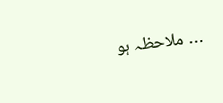… ملاحظہ ہو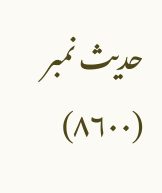حدیث نمبر (۸۶۰۰)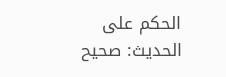الحكم على الحديث: صحیح